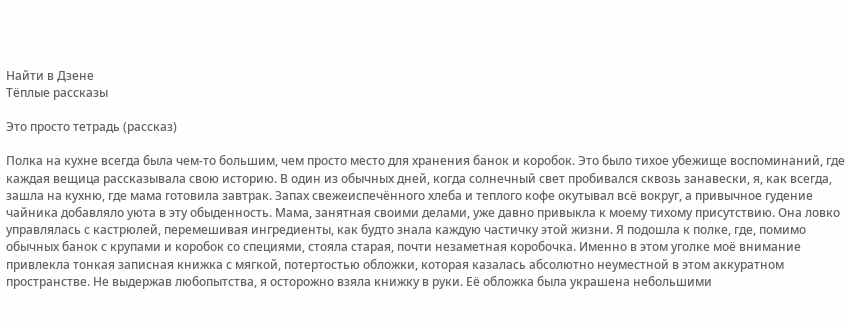Найти в Дзене
Тёплые рассказы

Это просто тетрадь (рассказ)

Полка на кухне всегда была чем-то большим, чем просто место для хранения банок и коробок. Это было тихое убежище воспоминаний, где каждая вещица рассказывала свою историю. В один из обычных дней, когда солнечный свет пробивался сквозь занавески, я, как всегда, зашла на кухню, где мама готовила завтрак. Запах свежеиспечённого хлеба и теплого кофе окутывал всё вокруг, а привычное гудение чайника добавляло уюта в эту обыденность. Мама, занятная своими делами, уже давно привыкла к моему тихому присутствию. Она ловко управлялась с кастрюлей, перемешивая ингредиенты, как будто знала каждую частичку этой жизни. Я подошла к полке, где, помимо обычных банок с крупами и коробок со специями, стояла старая, почти незаметная коробочка. Именно в этом уголке моё внимание привлекла тонкая записная книжка с мягкой, потертостью обложки, которая казалась абсолютно неуместной в этом аккуратном пространстве. Не выдержав любопытства, я осторожно взяла книжку в руки. Её обложка была украшена небольшими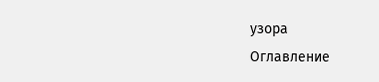узора
Оглавление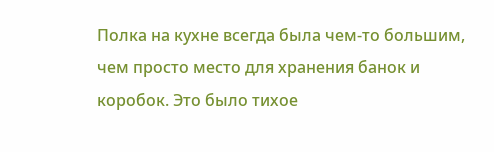Полка на кухне всегда была чем-то большим, чем просто место для хранения банок и коробок. Это было тихое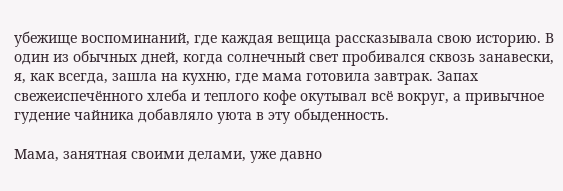убежище воспоминаний, где каждая вещица рассказывала свою историю. В один из обычных дней, когда солнечный свет пробивался сквозь занавески, я, как всегда, зашла на кухню, где мама готовила завтрак. Запах свежеиспечённого хлеба и теплого кофе окутывал всё вокруг, а привычное гудение чайника добавляло уюта в эту обыденность.

Мама, занятная своими делами, уже давно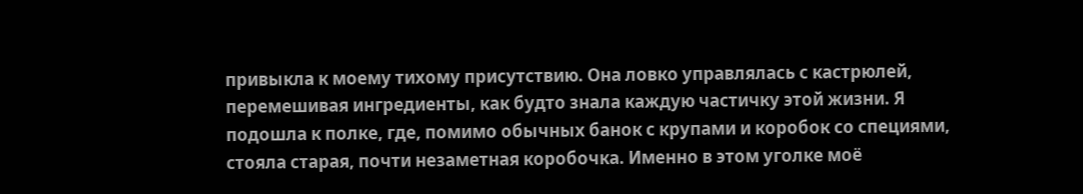привыкла к моему тихому присутствию. Она ловко управлялась с кастрюлей, перемешивая ингредиенты, как будто знала каждую частичку этой жизни. Я подошла к полке, где, помимо обычных банок с крупами и коробок со специями, стояла старая, почти незаметная коробочка. Именно в этом уголке моё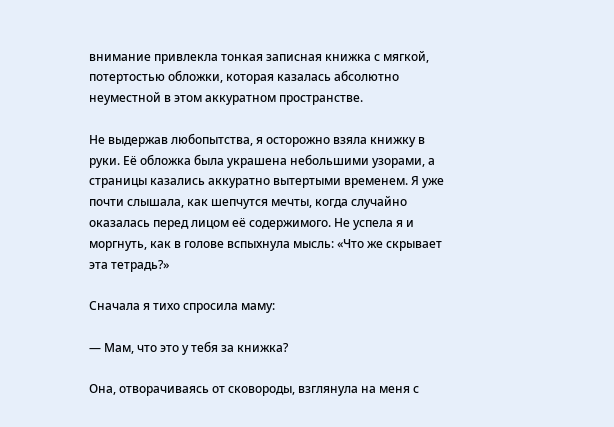внимание привлекла тонкая записная книжка с мягкой, потертостью обложки, которая казалась абсолютно неуместной в этом аккуратном пространстве.

Не выдержав любопытства, я осторожно взяла книжку в руки. Её обложка была украшена небольшими узорами, а страницы казались аккуратно вытертыми временем. Я уже почти слышала, как шепчутся мечты, когда случайно оказалась перед лицом её содержимого. Не успела я и моргнуть, как в голове вспыхнула мысль: «Что же скрывает эта тетрадь?»

Сначала я тихо спросила маму:

— Мам, что это у тебя за книжка?

Она, отворачиваясь от сковороды, взглянула на меня с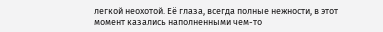легкой неохотой. Её глаза, всегда полные нежности, в этот момент казались наполненными чем-то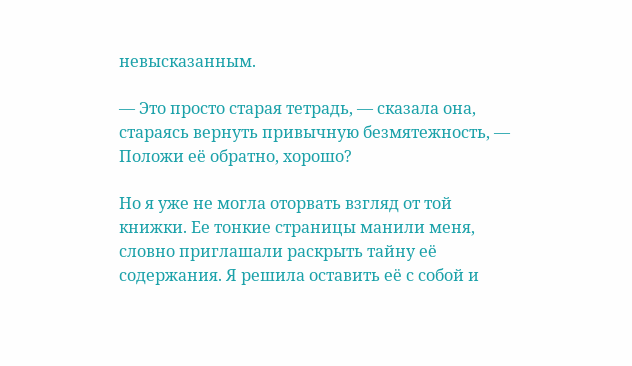невысказанным.

— Это просто старая тетрадь, — сказала она, стараясь вернуть привычную безмятежность, — Положи её обратно, хорошо?

Но я уже не могла оторвать взгляд от той книжки. Ее тонкие страницы манили меня, словно приглашали раскрыть тайну её содержания. Я решила оставить её с собой и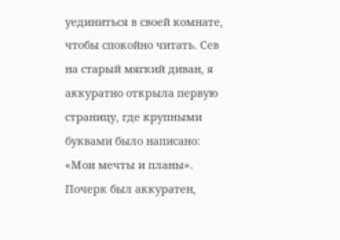уединиться в своей комнате, чтобы спокойно читать. Сев на старый мягкий диван, я аккуратно открыла первую страницу, где крупными буквами было написано: «Мои мечты и планы». Почерк был аккуратен,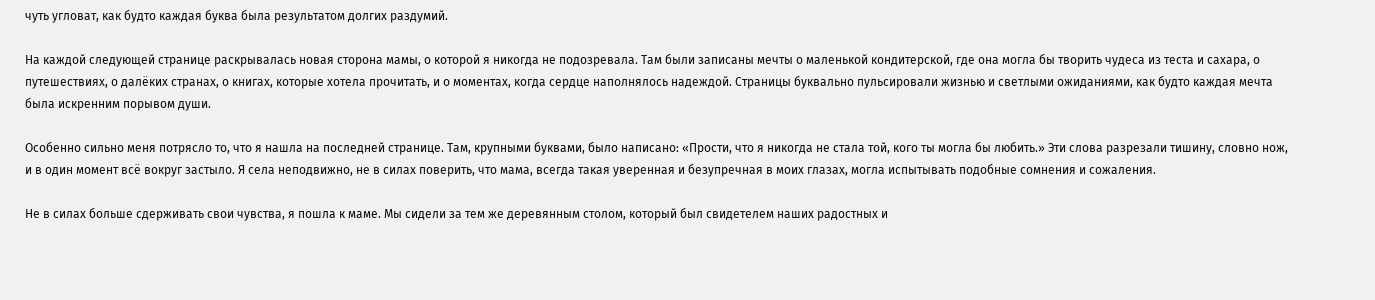чуть угловат, как будто каждая буква была результатом долгих раздумий.

На каждой следующей странице раскрывалась новая сторона мамы, о которой я никогда не подозревала. Там были записаны мечты о маленькой кондитерской, где она могла бы творить чудеса из теста и сахара, о путешествиях, о далёких странах, о книгах, которые хотела прочитать, и о моментах, когда сердце наполнялось надеждой. Страницы буквально пульсировали жизнью и светлыми ожиданиями, как будто каждая мечта была искренним порывом души.

Особенно сильно меня потрясло то, что я нашла на последней странице. Там, крупными буквами, было написано: «Прости, что я никогда не стала той, кого ты могла бы любить.» Эти слова разрезали тишину, словно нож, и в один момент всё вокруг застыло. Я села неподвижно, не в силах поверить, что мама, всегда такая уверенная и безупречная в моих глазах, могла испытывать подобные сомнения и сожаления.

Не в силах больше сдерживать свои чувства, я пошла к маме. Мы сидели за тем же деревянным столом, который был свидетелем наших радостных и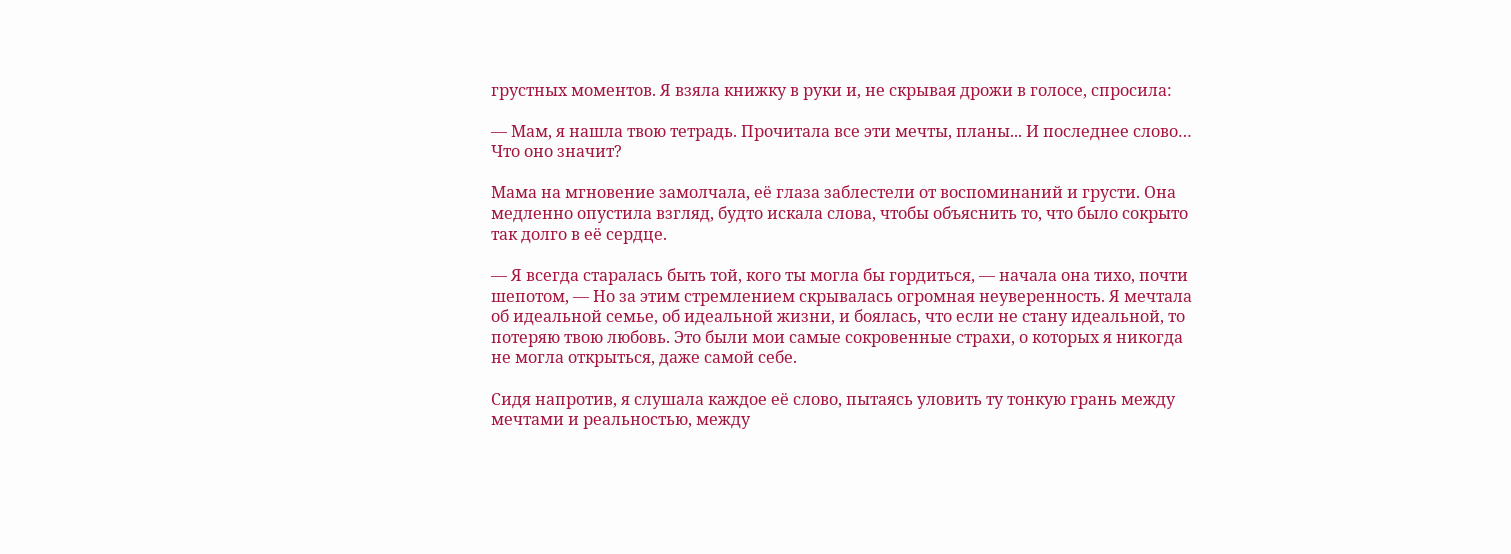грустных моментов. Я взяла книжку в руки и, не скрывая дрожи в голосе, спросила:

— Мам, я нашла твою тетрадь. Прочитала все эти мечты, планы... И последнее слово… Что оно значит?

Мама на мгновение замолчала, её глаза заблестели от воспоминаний и грусти. Она медленно опустила взгляд, будто искала слова, чтобы объяснить то, что было сокрыто так долго в её сердце.

— Я всегда старалась быть той, кого ты могла бы гордиться, — начала она тихо, почти шепотом, — Но за этим стремлением скрывалась огромная неуверенность. Я мечтала об идеальной семье, об идеальной жизни, и боялась, что если не стану идеальной, то потеряю твою любовь. Это были мои самые сокровенные страхи, о которых я никогда не могла открыться, даже самой себе.

Сидя напротив, я слушала каждое её слово, пытаясь уловить ту тонкую грань между мечтами и реальностью, между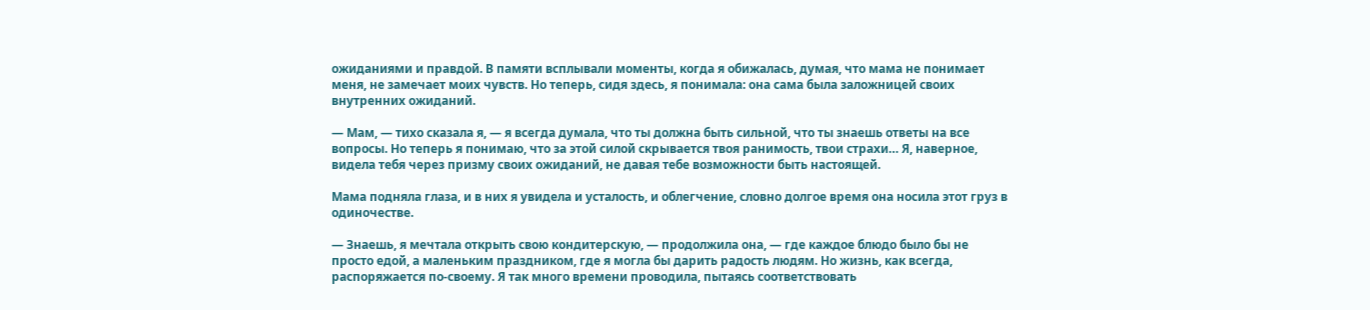ожиданиями и правдой. В памяти всплывали моменты, когда я обижалась, думая, что мама не понимает меня, не замечает моих чувств. Но теперь, сидя здесь, я понимала: она сама была заложницей своих внутренних ожиданий.

— Мам, — тихо сказала я, — я всегда думала, что ты должна быть сильной, что ты знаешь ответы на все вопросы. Но теперь я понимаю, что за этой силой скрывается твоя ранимость, твои страхи… Я, наверное, видела тебя через призму своих ожиданий, не давая тебе возможности быть настоящей.

Мама подняла глаза, и в них я увидела и усталость, и облегчение, словно долгое время она носила этот груз в одиночестве.

— Знаешь, я мечтала открыть свою кондитерскую, — продолжила она, — где каждое блюдо было бы не просто едой, а маленьким праздником, где я могла бы дарить радость людям. Но жизнь, как всегда, распоряжается по-своему. Я так много времени проводила, пытаясь соответствовать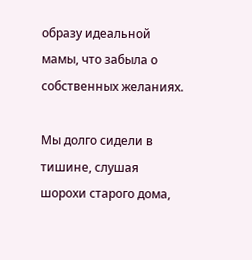образу идеальной мамы, что забыла о собственных желаниях.

Мы долго сидели в тишине, слушая шорохи старого дома,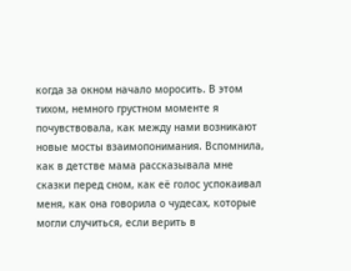когда за окном начало моросить. В этом тихом, немного грустном моменте я почувствовала, как между нами возникают новые мосты взаимопонимания. Вспомнила, как в детстве мама рассказывала мне сказки перед сном, как её голос успокаивал меня, как она говорила о чудесах, которые могли случиться, если верить в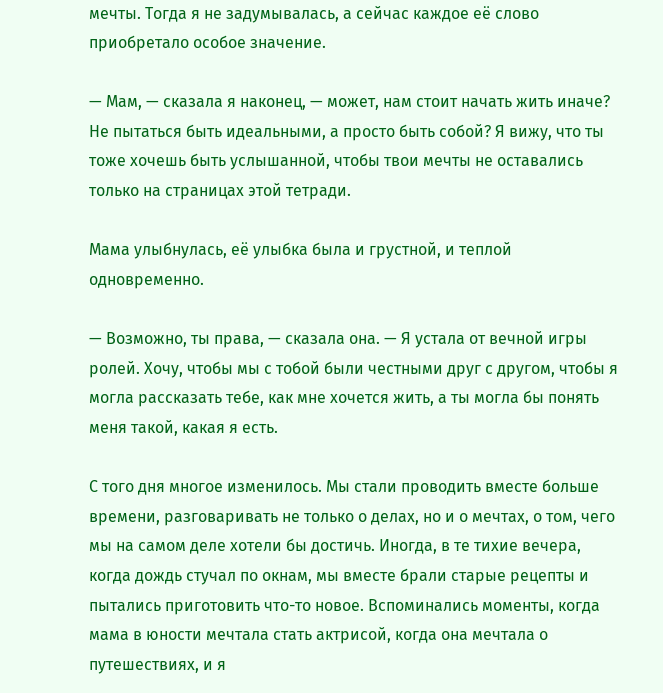мечты. Тогда я не задумывалась, а сейчас каждое её слово приобретало особое значение.

— Мам, — сказала я наконец, — может, нам стоит начать жить иначе? Не пытаться быть идеальными, а просто быть собой? Я вижу, что ты тоже хочешь быть услышанной, чтобы твои мечты не оставались только на страницах этой тетради.

Мама улыбнулась, её улыбка была и грустной, и теплой одновременно.

— Возможно, ты права, — сказала она. — Я устала от вечной игры ролей. Хочу, чтобы мы с тобой были честными друг с другом, чтобы я могла рассказать тебе, как мне хочется жить, а ты могла бы понять меня такой, какая я есть.

С того дня многое изменилось. Мы стали проводить вместе больше времени, разговаривать не только о делах, но и о мечтах, о том, чего мы на самом деле хотели бы достичь. Иногда, в те тихие вечера, когда дождь стучал по окнам, мы вместе брали старые рецепты и пытались приготовить что-то новое. Вспоминались моменты, когда мама в юности мечтала стать актрисой, когда она мечтала о путешествиях, и я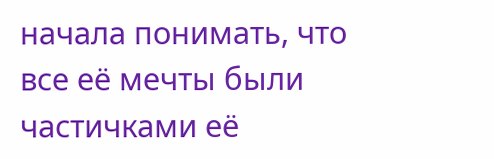начала понимать, что все её мечты были частичками её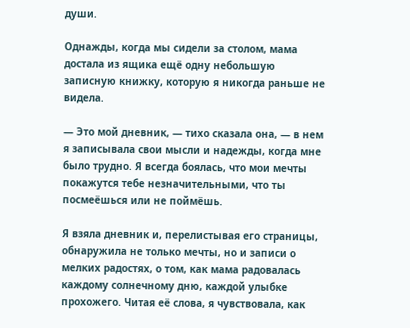души.

Однажды, когда мы сидели за столом, мама достала из ящика ещё одну небольшую записную книжку, которую я никогда раньше не видела.

— Это мой дневник, — тихо сказала она, — в нем я записывала свои мысли и надежды, когда мне было трудно. Я всегда боялась, что мои мечты покажутся тебе незначительными, что ты посмеёшься или не поймёшь.

Я взяла дневник и, перелистывая его страницы, обнаружила не только мечты, но и записи о мелких радостях, о том, как мама радовалась каждому солнечному дню, каждой улыбке прохожего. Читая её слова, я чувствовала, как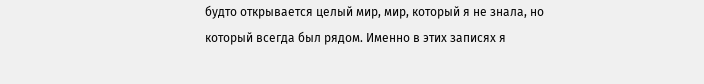будто открывается целый мир, мир, который я не знала, но который всегда был рядом. Именно в этих записях я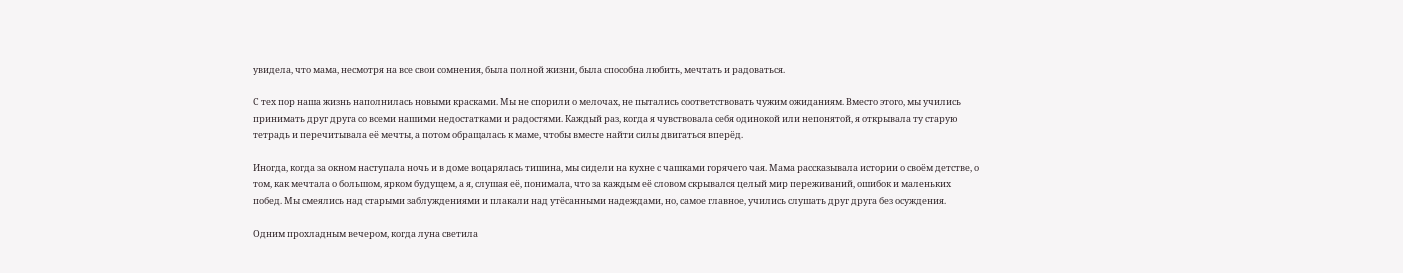увидела, что мама, несмотря на все свои сомнения, была полной жизни, была способна любить, мечтать и радоваться.

С тех пор наша жизнь наполнилась новыми красками. Мы не спорили о мелочах, не пытались соответствовать чужим ожиданиям. Вместо этого, мы учились принимать друг друга со всеми нашими недостатками и радостями. Каждый раз, когда я чувствовала себя одинокой или непонятой, я открывала ту старую тетрадь и перечитывала её мечты, а потом обращалась к маме, чтобы вместе найти силы двигаться вперёд.

Иногда, когда за окном наступала ночь и в доме воцарялась тишина, мы сидели на кухне с чашками горячего чая. Мама рассказывала истории о своём детстве, о том, как мечтала о большом, ярком будущем, а я, слушая её, понимала, что за каждым её словом скрывался целый мир переживаний, ошибок и маленьких побед. Мы смеялись над старыми заблуждениями и плакали над утёсанными надеждами, но, самое главное, учились слушать друг друга без осуждения.

Одним прохладным вечером, когда луна светила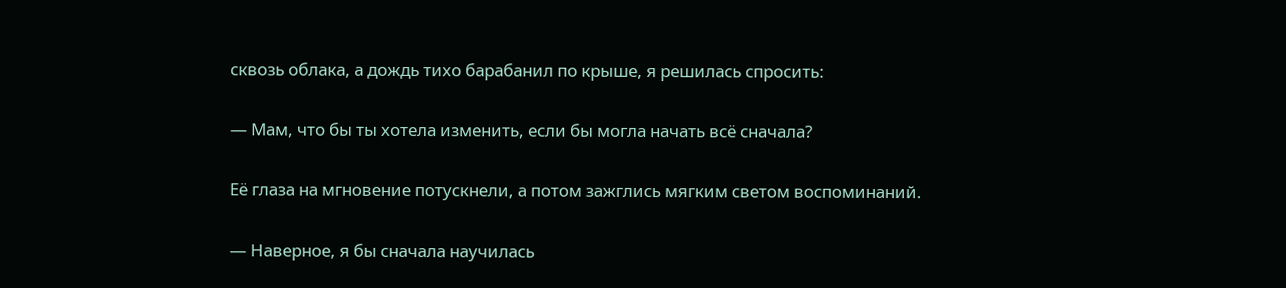сквозь облака, а дождь тихо барабанил по крыше, я решилась спросить:

— Мам, что бы ты хотела изменить, если бы могла начать всё сначала?

Её глаза на мгновение потускнели, а потом зажглись мягким светом воспоминаний.

— Наверное, я бы сначала научилась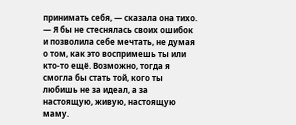принимать себя, — сказала она тихо. — Я бы не стеснялась своих ошибок и позволила себе мечтать, не думая о том, как это воспримешь ты или кто-то ещё. Возможно, тогда я смогла бы стать той, кого ты любишь не за идеал, а за настоящую, живую, настоящую маму.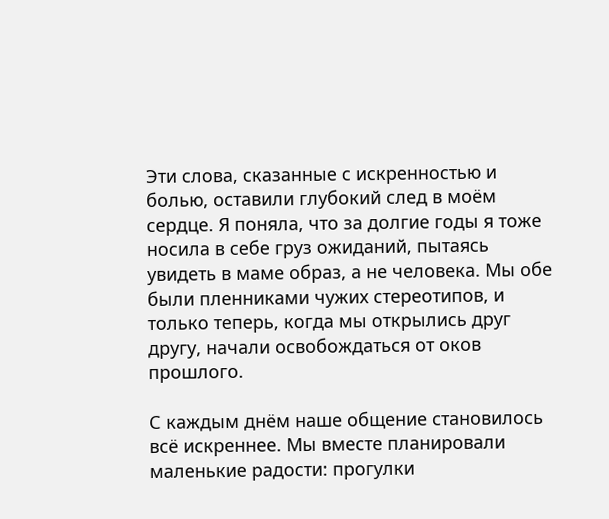Эти слова, сказанные с искренностью и болью, оставили глубокий след в моём сердце. Я поняла, что за долгие годы я тоже носила в себе груз ожиданий, пытаясь увидеть в маме образ, а не человека. Мы обе были пленниками чужих стереотипов, и только теперь, когда мы открылись друг другу, начали освобождаться от оков прошлого.

С каждым днём наше общение становилось всё искреннее. Мы вместе планировали маленькие радости: прогулки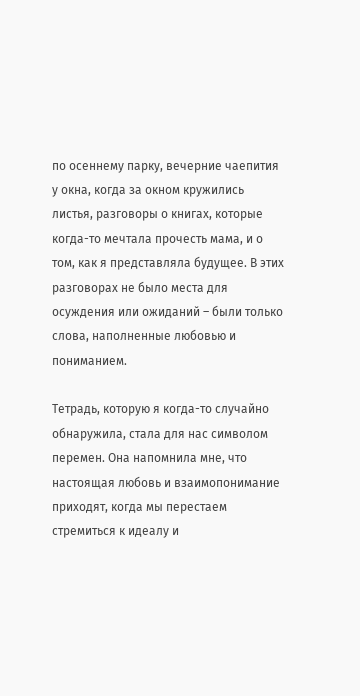по осеннему парку, вечерние чаепития у окна, когда за окном кружились листья, разговоры о книгах, которые когда-то мечтала прочесть мама, и о том, как я представляла будущее. В этих разговорах не было места для осуждения или ожиданий – были только слова, наполненные любовью и пониманием.

Тетрадь, которую я когда-то случайно обнаружила, стала для нас символом перемен. Она напомнила мне, что настоящая любовь и взаимопонимание приходят, когда мы перестаем стремиться к идеалу и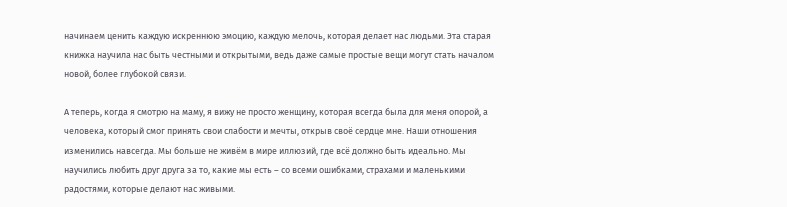начинаем ценить каждую искреннюю эмоцию, каждую мелочь, которая делает нас людьми. Эта старая книжка научила нас быть честными и открытыми, ведь даже самые простые вещи могут стать началом новой, более глубокой связи.

А теперь, когда я смотрю на маму, я вижу не просто женщину, которая всегда была для меня опорой, а человека, который смог принять свои слабости и мечты, открыв своё сердце мне. Наши отношения изменились навсегда. Мы больше не живём в мире иллюзий, где всё должно быть идеально. Мы научились любить друг друга за то, какие мы есть – со всеми ошибками, страхами и маленькими радостями, которые делают нас живыми.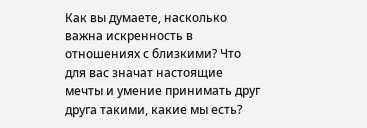Как вы думаете, насколько важна искренность в отношениях с близкими? Что для вас значат настоящие мечты и умение принимать друг друга такими, какие мы есть?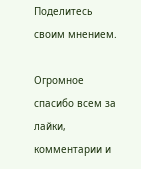Поделитесь своим мнением.

Огромное спасибо всем за лайки, комментарии и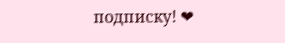подписку! ❤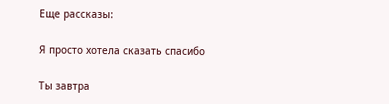Еще рассказы:

Я просто хотела сказать спасибо

Ты завтра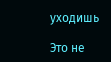уходишь

Это не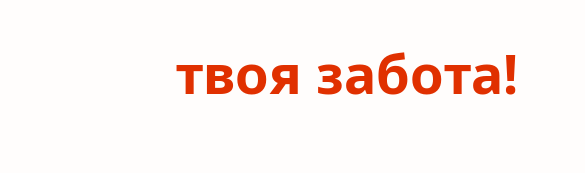твоя забота!